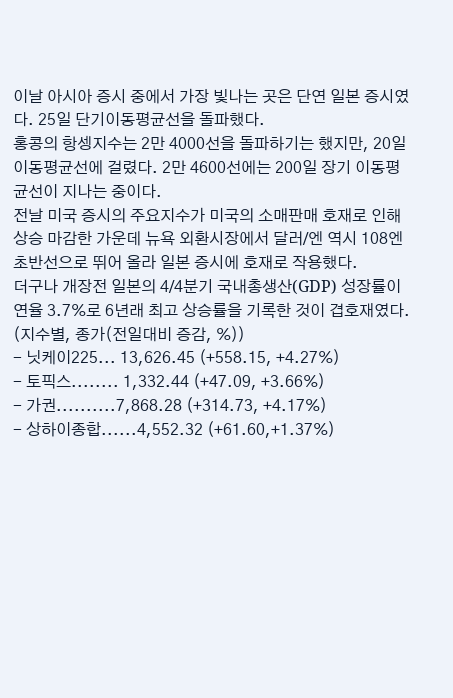이날 아시아 증시 중에서 가장 빛나는 곳은 단연 일본 증시였다. 25일 단기이동평균선을 돌파했다.
홍콩의 항셍지수는 2만 4000선을 돌파하기는 했지만, 20일 이동평균선에 걸렸다. 2만 4600선에는 200일 장기 이동평균선이 지나는 중이다.
전날 미국 증시의 주요지수가 미국의 소매판매 호재로 인해 상승 마감한 가운데 뉴욕 외환시장에서 달러/엔 역시 108엔 초반선으로 뛰어 올라 일본 증시에 호재로 작용했다.
더구나 개장전 일본의 4/4분기 국내총생산(GDP) 성장률이 연율 3.7%로 6년래 최고 상승률을 기록한 것이 겹호재였다.
(지수별, 종가(전일대비 증감, %))
- 닛케이225... 13,626.45 (+558.15, +4.27%)
- 토픽스........ 1,332.44 (+47.09, +3.66%)
- 가권..........7,868.28 (+314.73, +4.17%)
- 상하이종합......4,552.32 (+61.60,+1.37%)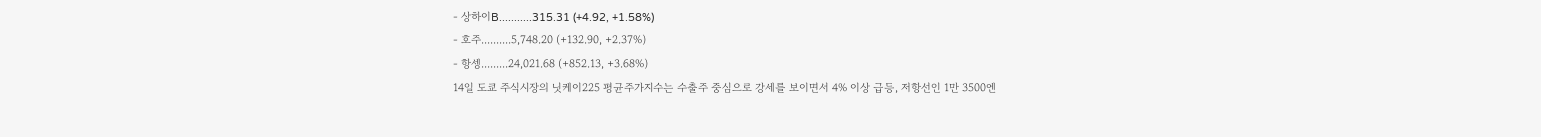- 상하이B...........315.31 (+4.92, +1.58%)
- 호주..........5,748.20 (+132.90, +2.37%)
- 항셍.........24,021.68 (+852.13, +3.68%)
14일 도쿄 주식시장의 닛케이225 평균주가지수는 수출주 중심으로 강세를 보이면서 4% 이상 급등, 저항선인 1만 3500엔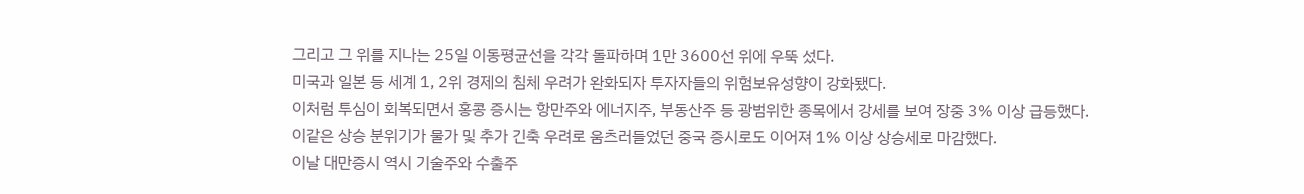그리고 그 위를 지나는 25일 이동평균선을 각각 돌파하며 1만 3600선 위에 우뚝 섰다.
미국과 일본 등 세계 1, 2위 경제의 침체 우려가 완화되자 투자자들의 위험보유성향이 강화됐다.
이처럼 투심이 회복되면서 홍콩 증시는 항만주와 에너지주, 부동산주 등 광범위한 종목에서 강세를 보여 장중 3% 이상 급등했다.
이같은 상승 분위기가 물가 및 추가 긴축 우려로 움츠러들었던 중국 증시로도 이어져 1% 이상 상승세로 마감했다.
이날 대만증시 역시 기술주와 수출주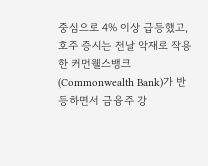중심으로 4% 이상 급등했고, 호주 증시는 전날 악재로 작용한 커먼웰스뱅크(Commonwealth Bank)가 반등하면서 금융주 강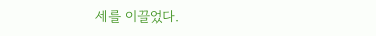세를 이끌었다.